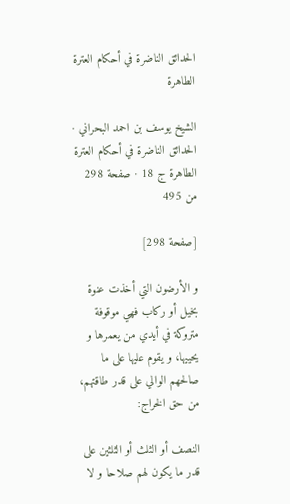الحدائق الناضرة في أحكام العترة الطاهرة

الشيخ يوسف بن احمد البحراني · الحدائق الناضرة في أحكام العترة الطاهرة ج 18 · صفحة 298 من 495

[صفحة 298]

و الأرضون التي أخذت عنوة بخيل أو ركاب فهي موقوفة متروكة في أيدي من يعمرها و يحييها، و يقوم عليها على ما صالحهم الوالي على قدر طاقتهم، من حق الخراج:

النصف أو الثلث أو الثلثين على قدر ما يكون لهم صلاحا و لا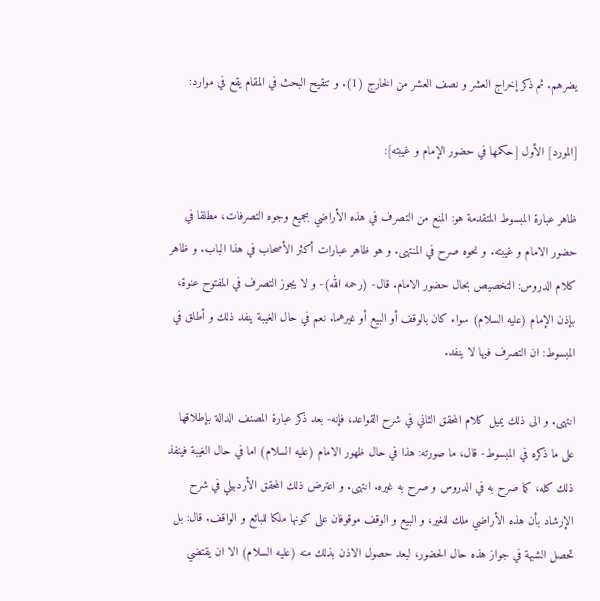يضرهم. ثم ذكر إخراج العشر و نصف العشر من الخارج (1). و تنقيح البحث في المقام يقع في موارد:

[المورد] الأول [حكمها في حضور الإمام و غيبته]:

ظاهر عبارة المبسوط المتقدمة هو: المنع من التصرف في هذه الأراضي بجميع وجوه التصرفات، مطلقا في حضور الامام و غيبته. و نحوه صرح في المنتهى. و هو ظاهر عبارات أكثر الأصحاب في هذا الباب. و ظاهر كلام الدروس: التخصيص بحال حضور الامام. قال- (رحمه الله)- و لا يجوز التصرف في المفتوح عنوة، بإذن الإمام (عليه السلام) سواء كان بالوقف أو البيع أو غيرهما. نعم في حال الغيبة ينفد ذلك و أطلق في المبسوط: ان التصرف فيها لا ينفد.

انتهى. و الى ذلك يميل كلام المحقق الثاني في شرح القواعد، فإنه- بعد ذكر عبارة المصنف الدالة بإطلاقها على ما ذكره في المبسوط- قال، ما صورته: هذا في حال ظهور الامام (عليه السلام) اما في حال الغيبة فينفذ ذلك كله، كما صرح به في الدروس و صرح به غيره. انتهى. و اعترض ذلك المحقق الأردبيلي في شرح الإرشاد بأن هذه الأراضي ملك للغير، و البيع و الوقف موقوفان على كونها ملكا للبائع و الواقف. قال: بل تحصل الشبهة في جواز هذه حال الحضور، لبعد حصول الاذن بذلك منه (عليه السلام) الا ان يقتضي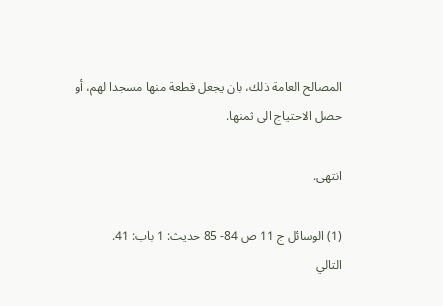المصالح العامة ذلك، بان يجعل قطعة منها مسجدا لهم، أو حصل الاحتياج الى ثمنها.

انتهى.

(1) الوسائل ج 11 ص 84- 85 حديث: 1 باب: 41.
التالي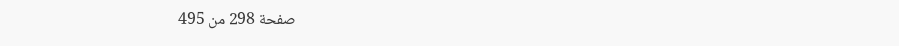صفحة 298 من 495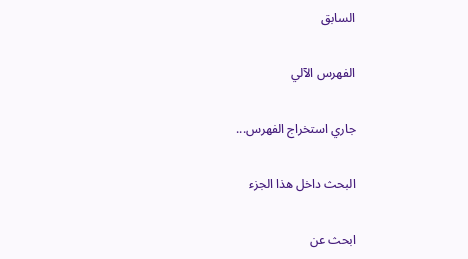السابق

الفهرس الآلي

جاري استخراج الفهرس...

البحث داخل هذا الجزء

ابحث عن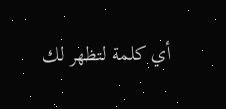أي كلمة لتظهر لك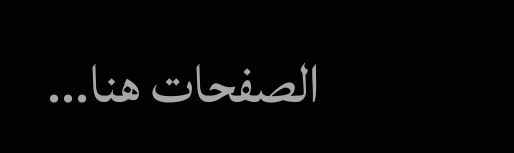الصفحات هنا...